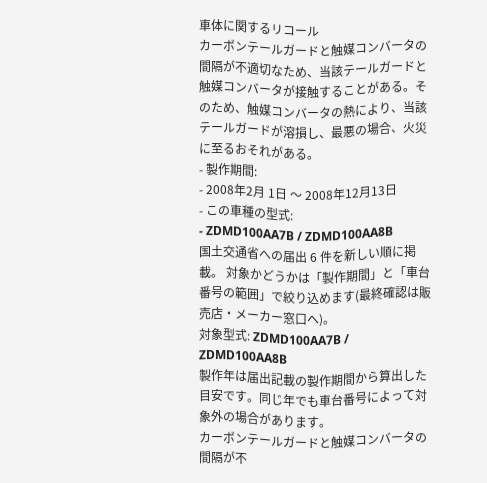車体に関するリコール
カーボンテールガードと触媒コンバータの間隔が不適切なため、当該テールガードと触媒コンバータが接触することがある。そのため、触媒コンバータの熱により、当該テールガードが溶損し、最悪の場合、火災に至るおそれがある。
- 製作期間:
- 2008年2月 1日 〜 2008年12月13日
- この車種の型式:
- ZDMD100AA7B / ZDMD100AA8B
国土交通省への届出 6 件を新しい順に掲載。 対象かどうかは「製作期間」と「車台番号の範囲」で絞り込めます(最終確認は販売店・メーカー窓口へ)。
対象型式: ZDMD100AA7B / ZDMD100AA8B
製作年は届出記載の製作期間から算出した目安です。同じ年でも車台番号によって対象外の場合があります。
カーボンテールガードと触媒コンバータの間隔が不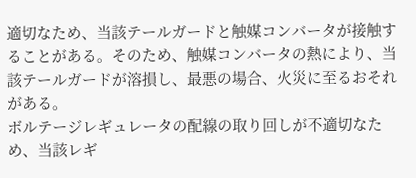適切なため、当該テールガードと触媒コンバータが接触することがある。そのため、触媒コンバータの熱により、当該テールガードが溶損し、最悪の場合、火災に至るおそれがある。
ボルテージレギュレータの配線の取り回しが不適切なため、当該レギ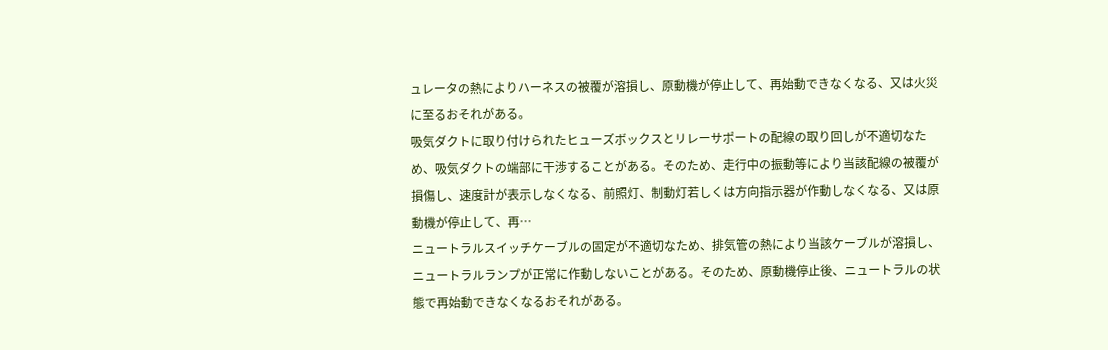ュレータの熱によりハーネスの被覆が溶損し、原動機が停止して、再始動できなくなる、又は火災に至るおそれがある。
吸気ダクトに取り付けられたヒューズボックスとリレーサポートの配線の取り回しが不適切なため、吸気ダクトの端部に干渉することがある。そのため、走行中の振動等により当該配線の被覆が損傷し、速度計が表示しなくなる、前照灯、制動灯若しくは方向指示器が作動しなくなる、又は原動機が停止して、再…
ニュートラルスイッチケーブルの固定が不適切なため、排気管の熱により当該ケーブルが溶損し、ニュートラルランプが正常に作動しないことがある。そのため、原動機停止後、ニュートラルの状態で再始動できなくなるおそれがある。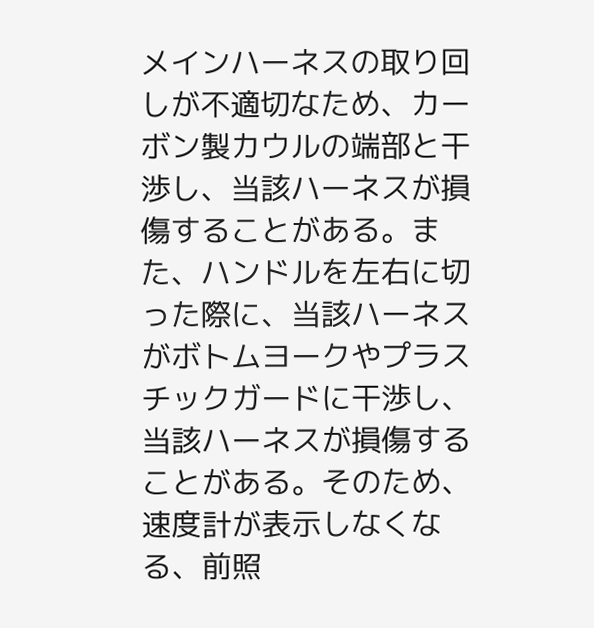メインハーネスの取り回しが不適切なため、カーボン製カウルの端部と干渉し、当該ハーネスが損傷することがある。また、ハンドルを左右に切った際に、当該ハーネスがボトムヨークやプラスチックガードに干渉し、当該ハーネスが損傷することがある。そのため、速度計が表示しなくなる、前照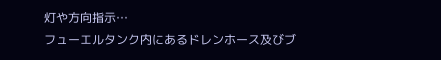灯や方向指示…
フューエルタンク内にあるドレンホース及びブ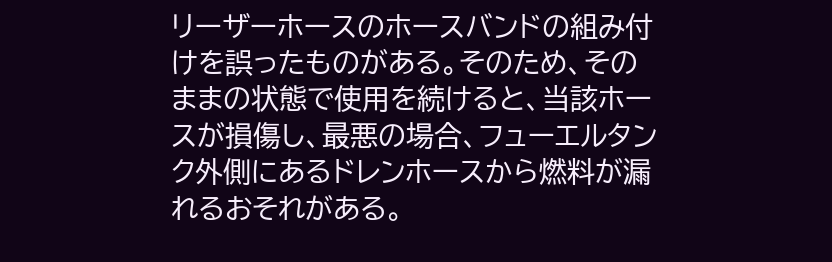リーザーホースのホースバンドの組み付けを誤ったものがある。そのため、そのままの状態で使用を続けると、当該ホースが損傷し、最悪の場合、フューエルタンク外側にあるドレンホースから燃料が漏れるおそれがある。